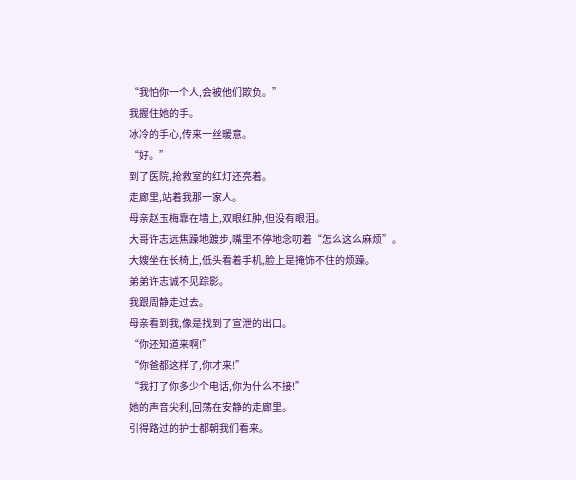“我怕你一个人,会被他们欺负。”
我握住她的手。
冰冷的手心,传来一丝暖意。
“好。”
到了医院,抢救室的红灯还亮着。
走廊里,站着我那一家人。
母亲赵玉梅靠在墙上,双眼红肿,但没有眼泪。
大哥许志远焦躁地踱步,嘴里不停地念叨着“怎么这么麻烦”。
大嫂坐在长椅上,低头看着手机,脸上是掩饰不住的烦躁。
弟弟许志诚不见踪影。
我跟周静走过去。
母亲看到我,像是找到了宣泄的出口。
“你还知道来啊!”
“你爸都这样了,你才来!”
“我打了你多少个电话,你为什么不接!”
她的声音尖利,回荡在安静的走廊里。
引得路过的护士都朝我们看来。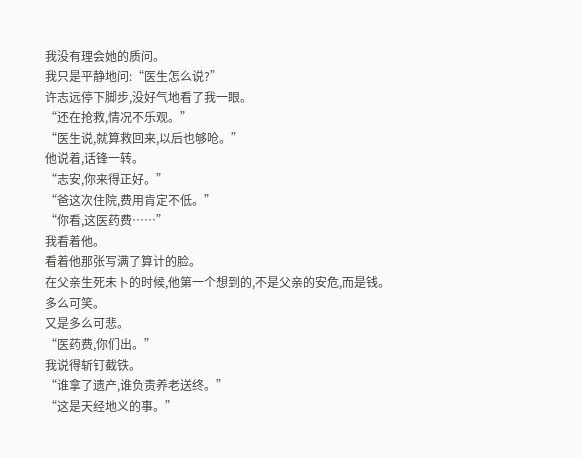我没有理会她的质问。
我只是平静地问:“医生怎么说?”
许志远停下脚步,没好气地看了我一眼。
“还在抢救,情况不乐观。”
“医生说,就算救回来,以后也够呛。”
他说着,话锋一转。
“志安,你来得正好。”
“爸这次住院,费用肯定不低。”
“你看,这医药费……”
我看着他。
看着他那张写满了算计的脸。
在父亲生死未卜的时候,他第一个想到的,不是父亲的安危,而是钱。
多么可笑。
又是多么可悲。
“医药费,你们出。”
我说得斩钉截铁。
“谁拿了遗产,谁负责养老送终。”
“这是天经地义的事。”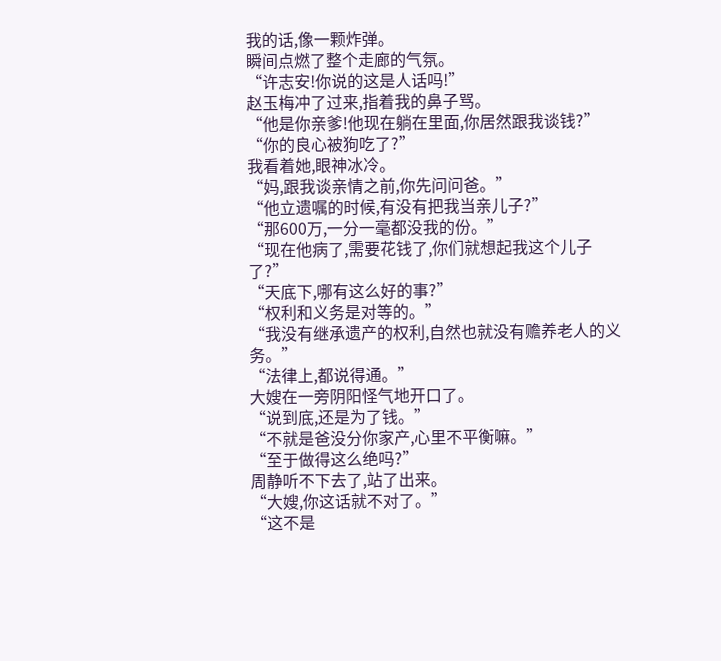我的话,像一颗炸弹。
瞬间点燃了整个走廊的气氛。
“许志安!你说的这是人话吗!”
赵玉梅冲了过来,指着我的鼻子骂。
“他是你亲爹!他现在躺在里面,你居然跟我谈钱?”
“你的良心被狗吃了?”
我看着她,眼神冰冷。
“妈,跟我谈亲情之前,你先问问爸。”
“他立遗嘱的时候,有没有把我当亲儿子?”
“那600万,一分一毫都没我的份。”
“现在他病了,需要花钱了,你们就想起我这个儿子了?”
“天底下,哪有这么好的事?”
“权利和义务是对等的。”
“我没有继承遗产的权利,自然也就没有赡养老人的义务。”
“法律上,都说得通。”
大嫂在一旁阴阳怪气地开口了。
“说到底,还是为了钱。”
“不就是爸没分你家产,心里不平衡嘛。”
“至于做得这么绝吗?”
周静听不下去了,站了出来。
“大嫂,你这话就不对了。”
“这不是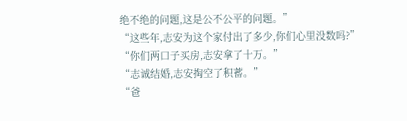绝不绝的问题,这是公不公平的问题。”
“这些年,志安为这个家付出了多少,你们心里没数吗?”
“你们两口子买房,志安拿了十万。”
“志诚结婚,志安掏空了积蓄。”
“爸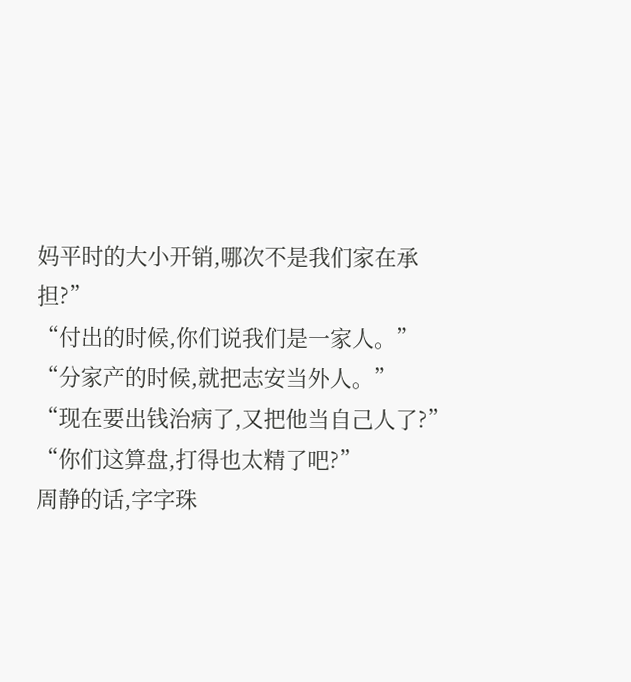妈平时的大小开销,哪次不是我们家在承担?”
“付出的时候,你们说我们是一家人。”
“分家产的时候,就把志安当外人。”
“现在要出钱治病了,又把他当自己人了?”
“你们这算盘,打得也太精了吧?”
周静的话,字字珠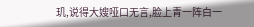玑,说得大嫂哑口无言,脸上青一阵白一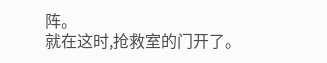阵。
就在这时,抢救室的门开了。